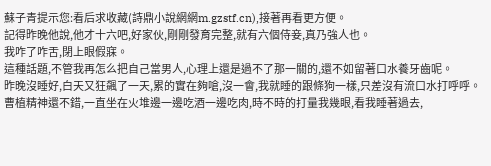蘇子青提示您:看后求收藏(詩鼎小說網網m.gzstf.cn),接著再看更方便。
記得昨晚他說,他才十六吧,好家伙,剛剛發育完整,就有六個侍妾,真乃強人也。
我咋了咋舌,閉上眼假寐。
這種話題,不管我再怎么把自己當男人,心理上還是過不了那一關的,還不如留著口水養牙齒呢。
昨晚沒睡好,白天又狂飆了一天,累的實在夠嗆,沒一會,我就睡的跟條狗一樣,只差沒有流口水打呼呼。
曹植精神還不錯,一直坐在火堆邊一邊吃酒一邊吃肉,時不時的打量我幾眼,看我睡著過去,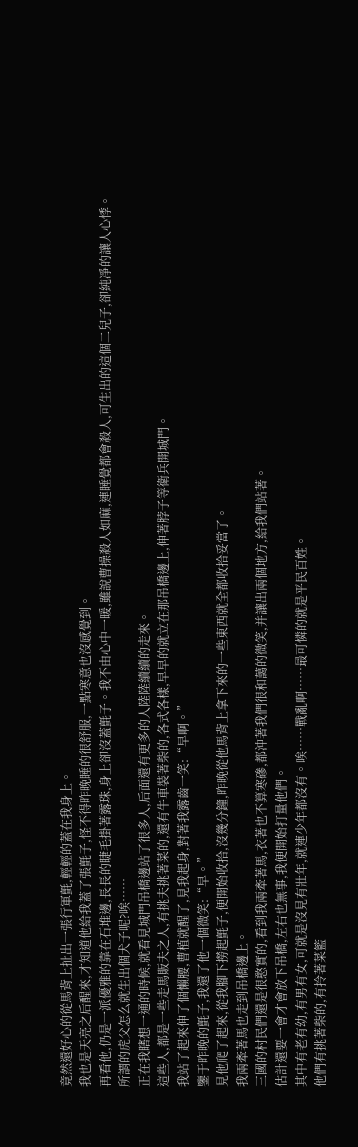竟然還好心的從馬背上扯出一張行軍氈,輕輕的蓋在我身上。
我也是天亮之后醒來,才知道他給我蓋了張氈子,怪不得昨晚睡的很舒服,一點寒意也沒感覺到。
再看他,仍是一派優雅的靠在石堆邊,長長的睫毛掛著露珠,身上卻沒蓋氈子。我不由心中一暖,雖說曹操殺人如麻,連睡覺都會殺人,可生出的這個二兒子,卻純凈的讓人心悸。
所謂的虎父怎么就生出個犬子呢?唉……
正在我瞎想一通的時候,就看見城門吊橋邊站了很多人,后面還有更多的人陸陸續續的走來。
這些人,都是一些走馬販夫之人,有挑夫挑著菜的,還有牛車裝著柴的,各式各樣,早早的就立在那吊橋邊上,伸著脖子等衛兵開城門。
我站了起來伸了個懶腰,曹植就醒了,見我起身,對著我露齒一笑:“早啊。”
鑒于昨晚的氈子,我還了他一個微笑:“早。”
見他爬了起來,從我腳下撈起氈子,便開始收拾,沒幾分鐘,昨晚從他馬背上拿下來的一些東西就全都收拾妥當了。
我兩牽著馬也走到吊橋邊上。
三國的村民們還是很憨實的,看到我兩牽著馬,衣著也不算寒磣,都沖著我們很和藹的微笑,并讓出兩個地方,給我們站著。
估計還要一會才會放下吊橋,左右也無事,我便開始打量他們。
其中有老有幼,有男有女,可就是沒見有壯年,就連少年都沒有。唉……戰亂啊……最可憐的就是平民百姓。
他們有挑著柴的,有拎著菜籃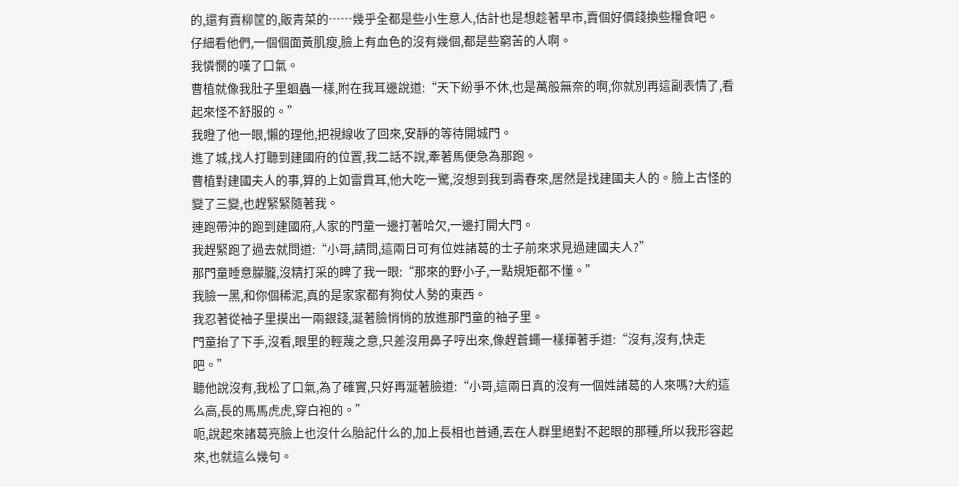的,還有賣柳筐的,販青菜的……幾乎全都是些小生意人,估計也是想趁著早市,賣個好價錢換些糧食吧。
仔細看他們,一個個面黃肌瘦,臉上有血色的沒有幾個,都是些窮苦的人啊。
我憐憫的嘆了口氣。
曹植就像我肚子里蛔蟲一樣,附在我耳邊說道:“天下紛爭不休,也是萬般無奈的啊,你就別再這副表情了,看起來怪不舒服的。”
我瞪了他一眼,懶的理他,把視線收了回來,安靜的等待開城門。
進了城,找人打聽到建國府的位置,我二話不說,牽著馬便急為那跑。
曹植對建國夫人的事,算的上如雷貫耳,他大吃一驚,沒想到我到壽春來,居然是找建國夫人的。臉上古怪的變了三變,也趕緊緊隨著我。
連跑帶沖的跑到建國府,人家的門童一邊打著哈欠,一邊打開大門。
我趕緊跑了過去就問道:“小哥,請問,這兩日可有位姓諸葛的士子前來求見過建國夫人?”
那門童睡意朦朧,沒精打采的睥了我一眼:“那來的野小子,一點規矩都不懂。”
我臉一黑,和你個稀泥,真的是家家都有狗仗人勢的東西。
我忍著從袖子里摸出一兩銀錢,涎著臉悄悄的放進那門童的袖子里。
門童抬了下手,沒看,眼里的輕蔑之意,只差沒用鼻子哼出來,像趕蒼蠅一樣揮著手道:“沒有,沒有,快走吧。”
聽他說沒有,我松了口氣,為了確實,只好再涎著臉道:“小哥,這兩日真的沒有一個姓諸葛的人來嗎?大約這么高,長的馬馬虎虎,穿白袍的。”
呃,說起來諸葛亮臉上也沒什么胎記什么的,加上長相也普通,丟在人群里絕對不起眼的那種,所以我形容起來,也就這么幾句。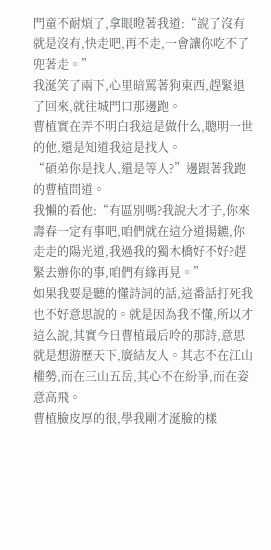門童不耐煩了,拿眼瞪著我道:“說了沒有就是沒有,快走吧,再不走,一會讓你吃不了兜著走。”
我涎笑了兩下,心里暗罵著狗東西,趕緊退了回來,就往城門口那邊跑。
曹植實在弄不明白我這是做什么,聰明一世的他,還是知道我這是找人。
“碩弟你是找人,還是等人?”邊跟著我跑的曹植問道。
我懶的看他:“有區別嗎?我說大才子,你來壽春一定有事吧,咱們就在這分道揚鑣,你走走的陽光道,我過我的獨木橋好不好?趕緊去辦你的事,咱們有緣再見。”
如果我要是聽的懂詩詞的話,這番話打死我也不好意思說的。就是因為我不懂,所以才這么說,其實今日曹植最后呤的那詩,意思就是想游歷天下,廣結友人。其志不在江山權勢,而在三山五岳,其心不在紛爭,而在姿意高飛。
曹植臉皮厚的很,學我剛才涎臉的樣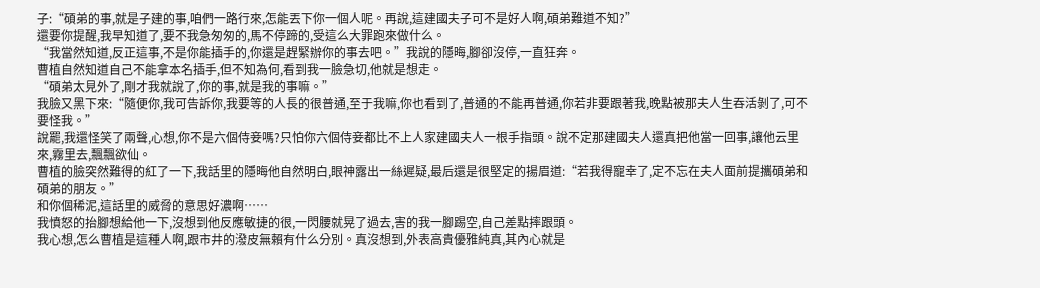子:“碩弟的事,就是子建的事,咱們一路行來,怎能丟下你一個人呢。再說,這建國夫子可不是好人啊,碩弟難道不知?”
還要你提醒,我早知道了,要不我急匆匆的,馬不停蹄的,受這么大罪跑來做什么。
“我當然知道,反正這事,不是你能插手的,你還是趕緊辦你的事去吧。”我說的隱晦,腳卻沒停,一直狂奔。
曹植自然知道自己不能拿本名插手,但不知為何,看到我一臉急切,他就是想走。
“碩弟太見外了,剛才我就說了,你的事,就是我的事嘛。”
我臉又黑下來:“隨便你,我可告訴你,我要等的人長的很普通,至于我嘛,你也看到了,普通的不能再普通,你若非要跟著我,晚點被那夫人生吞活剝了,可不要怪我。”
說罷,我還怪笑了兩聲,心想,你不是六個侍妾嗎?只怕你六個侍妾都比不上人家建國夫人一根手指頭。說不定那建國夫人還真把他當一回事,讓他云里來,霧里去,飄飄欲仙。
曹植的臉突然難得的紅了一下,我話里的隱晦他自然明白,眼神露出一絲遲疑,最后還是很堅定的揚眉道:“若我得寵幸了,定不忘在夫人面前提攜碩弟和碩弟的朋友。”
和你個稀泥,這話里的威脅的意思好濃啊……
我憤怒的抬腳想給他一下,沒想到他反應敏捷的很,一閃腰就晃了過去,害的我一腳踢空,自己差點摔跟頭。
我心想,怎么曹植是這種人啊,跟市井的潑皮無賴有什么分別。真沒想到,外表高貴優雅純真,其內心就是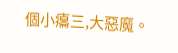個小癟三,大惡魔。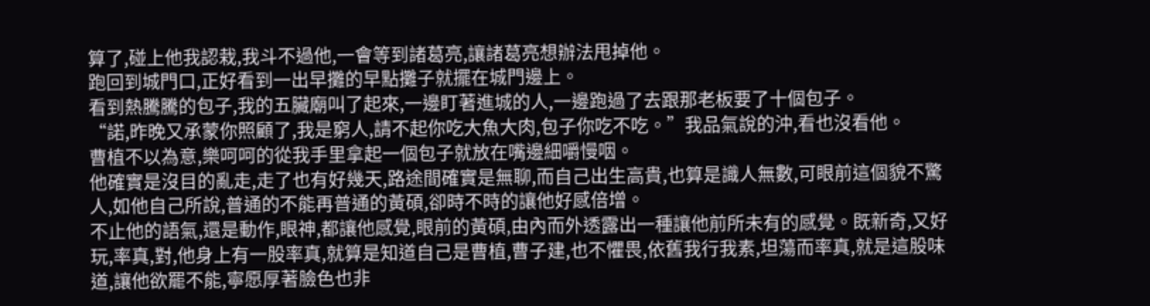算了,碰上他我認栽,我斗不過他,一會等到諸葛亮,讓諸葛亮想辦法甩掉他。
跑回到城門口,正好看到一出早攤的早點攤子就擺在城門邊上。
看到熱騰騰的包子,我的五臟廟叫了起來,一邊盯著進城的人,一邊跑過了去跟那老板要了十個包子。
“諾,昨晚又承蒙你照顧了,我是窮人,請不起你吃大魚大肉,包子你吃不吃。”我品氣說的沖,看也沒看他。
曹植不以為意,樂呵呵的從我手里拿起一個包子就放在嘴邊細嚼慢咽。
他確實是沒目的亂走,走了也有好幾天,路途間確實是無聊,而自己出生高貴,也算是識人無數,可眼前這個貌不驚人,如他自己所說,普通的不能再普通的黃碩,卻時不時的讓他好感倍增。
不止他的語氣,還是動作,眼神,都讓他感覺,眼前的黃碩,由內而外透露出一種讓他前所未有的感覺。既新奇,又好玩,率真,對,他身上有一股率真,就算是知道自己是曹植,曹子建,也不懼畏,依舊我行我素,坦蕩而率真,就是這股味道,讓他欲罷不能,寧愿厚著臉色也非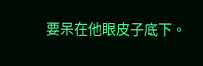要呆在他眼皮子底下。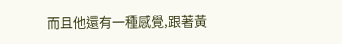而且他還有一種感覺,跟著黃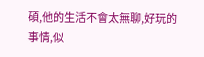碩,他的生活不會太無聊,好玩的事情,似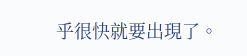乎很快就要出現了。